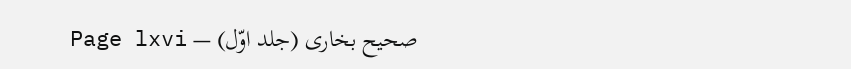صحیح بخاری (جلد اوّل) — Page lxvi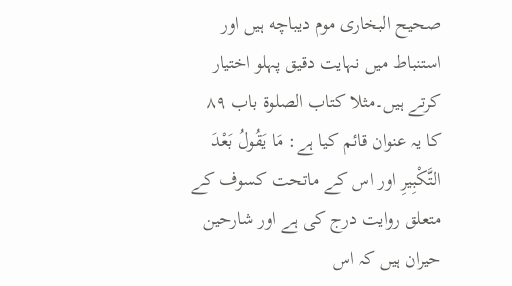صحيح البخارى موم دیباچه ہیں اور استنباط میں نہایت دقیق پہلو اختیار کرتے ہیں۔مثلا کتاب الصلوۃ باب ۸۹ کا یہ عنوان قائم کیا ہے: مَا يَقُولُ بَعْدَ التَّكْبِيرِ اور اس کے ماتحت کسوف کے متعلق روایت درج کی ہے اور شارحین حیران ہیں کہ اس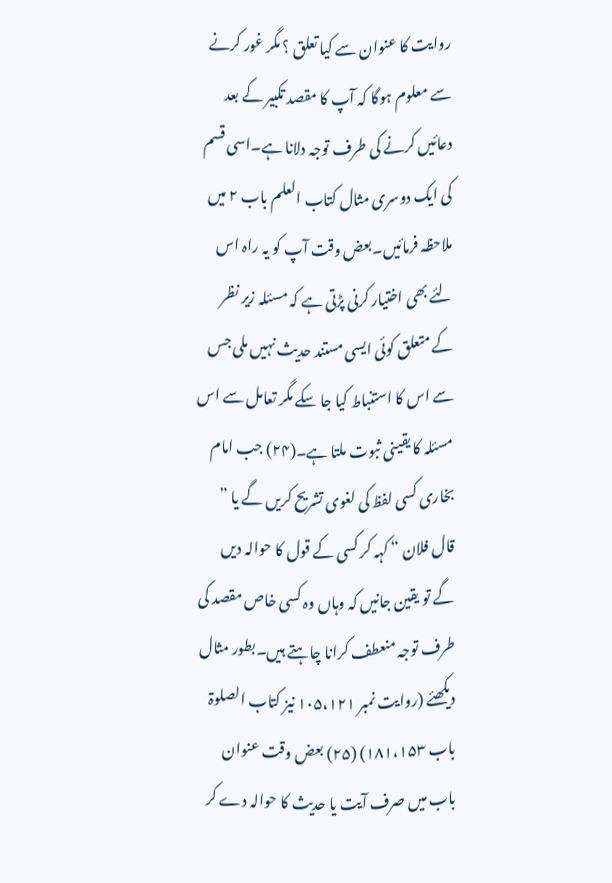روایت کا عنوان سے کیا تعلق ؟ مگر غور کرنے سے معلوم ہوگا کہ آپ کا مقصد تکبیر کے بعد دعائیں کرنے کی طرف توجہ دلانا ہے۔اسی قسم کی ایک دوسری مثال کتاب العلم باب ۲ میں ملاحظہ فرمائیں۔بعض وقت آپ کو یہ راہ اس لئے بھی اختیار کرنی پڑتی ہے کہ مسئلہ زیر نظر کے متعلق کوئی ایسی مستند حدیث نہیں ملی جس سے اس کا استنباط کیا جا سکے مگر تعامل سے اس مسئلہ کا یقینی ثبوت ملتا ہے۔(۲۴) جب امام بخاری کسی لفظ کی لغوی تشریح کریں گے یا ” قال فلان “ کہہ کر کسی کے قول کا حوالہ دیں گے تو یقین جانیں کہ وہاں وہ کسی خاص مقصد کی طرف توجہ منعطف کرانا چاہتے ہیں۔بطور مثال دیکھئے (روایت نمبر ۱۰۵،۱۲۱ نیز کتاب الصلوۃ باب ۱۸۱،۱۵۳) (۲۵) بعض وقت عنوان باب میں صرف آیت یا حدیث کا حوالہ دے کر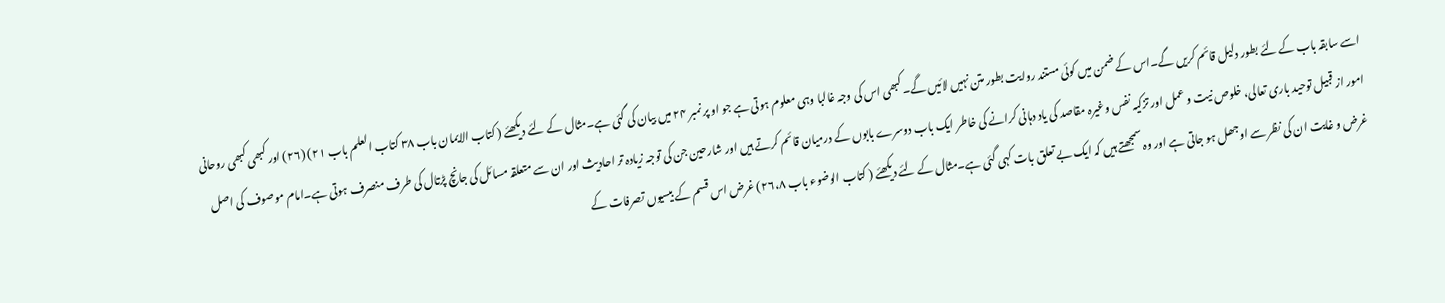اسے سابقہ باب کے لئے بطور دلیل قائم کریں گے۔اس کے ضمن میں کوئی مستند روایت بطور متن نہیں لائیں گے۔کبھی اس کی وجہ غالبا وہی معلوم ہوتی ہے جو او پر نمبر ۲۴ میں بیان کی گئی ہے۔مثال کے لئے دیکھئے ( کتاب الایمان باب ۳۸ کتاب العلم باب ۲۱) (۲۶) اور کبھی کبھی روحانی امور از قبیل توحید باری تعالی، خلوص نیت و عمل اور تزکیہ نفس وغیرہ مقاصد کی یاد دہانی کرانے کی خاطر ایک باب دوسرے بابوں کے درمیان قائم کرتے ہیں اور شارحین جن کی توجہ زیادہ تر احادیث اور ان سے متعلقہ مسائل کی جانچ پڑتال کی طرف منصرف ہوتی ہے۔امام موصوف کی اصل غرض و غایت ان کی نظر سے اوجھل ہو جاتی ہے اور وہ سمجھتے ہیں کہ ایک بے تعلق بات کہی گئی ہے۔مثال کے لئے دیکھئے ( کتاب الوضوء باب ۲۶،۸) غرض اس قسم کے بیسیوں تصرفات کے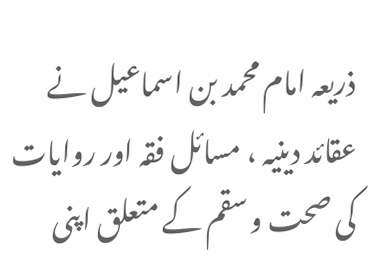ذریعہ امام محمد بن اسماعیل نے عقائد دینیہ ، مسائل فقہ اور روایات کی صحت و سقم کے متعلق اپنی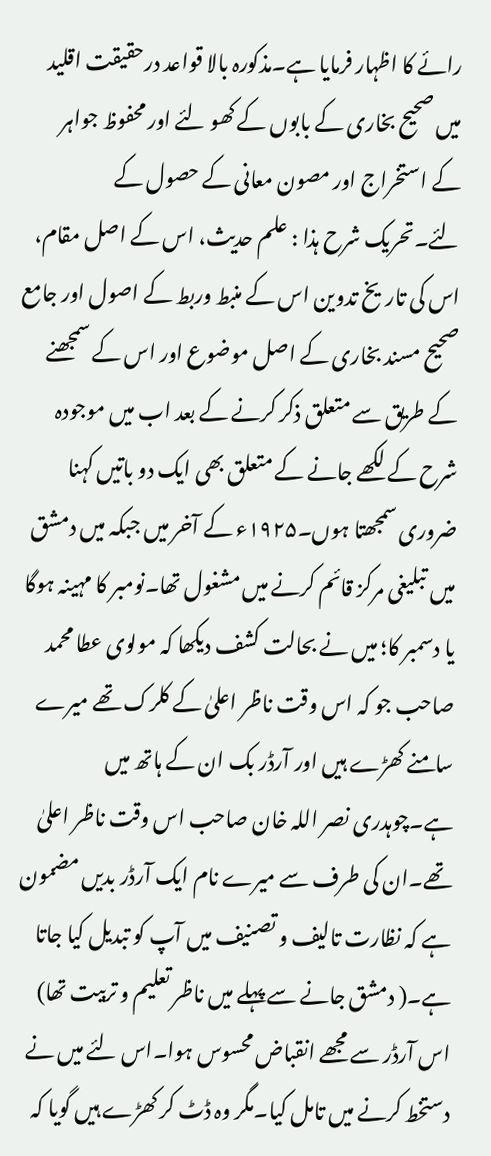رائے کا اظہار فرمایا ہے۔مذکورہ بالا قواعد درحقیقت اقلید میں صحیح بخاری کے بابوں کے کھو لئے اور محفوظ جواہر کے استخراج اور مصون معانی کے حصول کے لئے۔تحریک شرح ہذا : علم حدیث، اس کے اصل مقام، اس کی تاریخ تدوین اس کے منبط وربط کے اصول اور جامع صحیح مسند بخاری کے اصل موضوع اور اس کے سمجھنے کے طریق سے متعلق ذکر کرنے کے بعد اب میں موجودہ شرح کے لکھے جانے کے متعلق بھی ایک دو باتیں کہنا ضروری سمجھتا ہوں۔۱۹۲۵ء کے آخر میں جبکہ میں دمشق میں تبلیغی مرکز قائم کرنے میں مشغول تھا۔نومبر کا مہینہ ہوگا یا دسمبر کا؛ میں نے بحالت کشف دیکھا کہ مولوی عطا محمد صاحب جو کہ اس وقت ناظر اعلیٰ کے کلرک تھے میرے سامنے کھڑے ہیں اور آرڈر بک ان کے ہاتھ میں ہے۔چوہدری نصر اللہ خان صاحب اس وقت ناظر اعلیٰ تھے۔ان کی طرف سے میرے نام ایک آرڈر بدیں مضمون ہے کہ نظارت تالیف و تصنیف میں آپ کو تبدیل کیا جاتا ہے۔( دمشق جانے سے پہلے میں ناظر تعلیم و تربیت تھا) اس آرڈر سے مجھے انقباض محسوس ہوا۔اس لئے میں نے دستخط کرنے میں تامل کیا۔مگر وہ ڈٹ کر کھڑے ہیں گویا کہ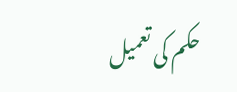حکم کی تعمیل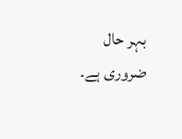بہر حال ضروری ہے۔